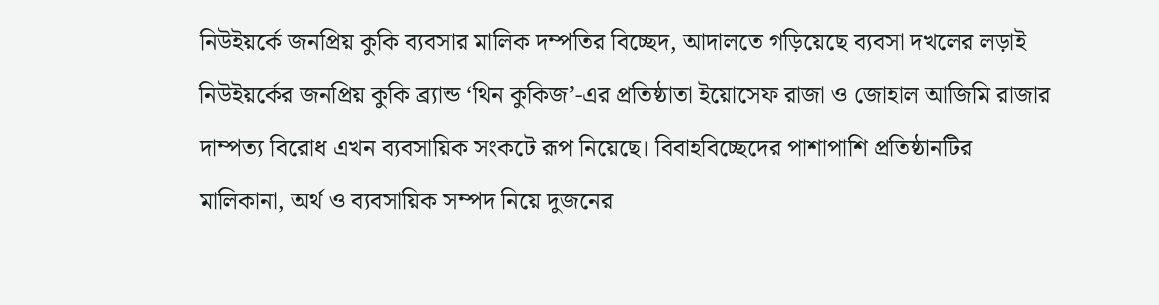নিউইয়র্কে জনপ্রিয় কুকি ব্যবসার মালিক দম্পতির বিচ্ছেদ, আদালতে গড়িয়েছে ব্যবসা দখলের লড়াই
নিউইয়র্কের জনপ্রিয় কুকি ব্র্যান্ড ‘থিন কুকিজ’-এর প্রতিষ্ঠাতা ইয়োসেফ রাজা ও জোহাল আজিমি রাজার দাম্পত্য বিরোধ এখন ব্যবসায়িক সংকটে রূপ নিয়েছে। বিবাহবিচ্ছেদের পাশাপাশি প্রতিষ্ঠানটির মালিকানা, অর্থ ও ব্যবসায়িক সম্পদ নিয়ে দুজনের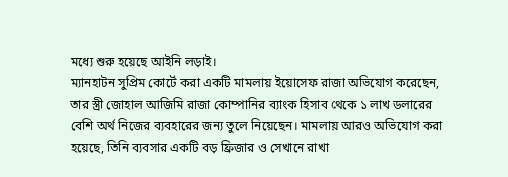মধ্যে শুরু হয়েছে আইনি লড়াই।
ম্যানহাটন সুপ্রিম কোর্টে করা একটি মামলায় ইয়োসেফ রাজা অভিযোগ করেছেন, তার স্ত্রী জোহাল আজিমি রাজা কোম্পানির ব্যাংক হিসাব থেকে ১ লাখ ডলারের বেশি অর্থ নিজের ব্যবহারের জন্য তুলে নিয়েছেন। মামলায় আরও অভিযোগ করা হয়েছে, তিনি ব্যবসার একটি বড় ফ্রিজার ও সেখানে রাখা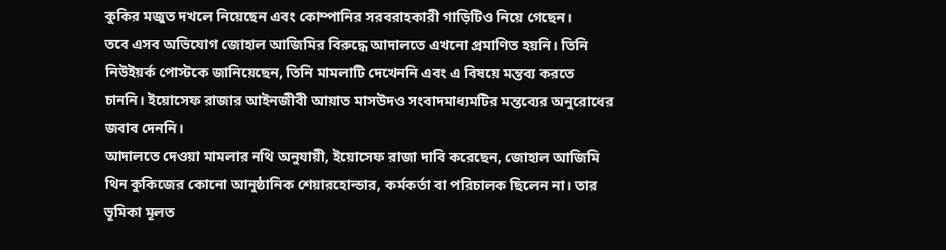কুকির মজুত দখলে নিয়েছেন এবং কোম্পানির সরবরাহকারী গাড়িটিও নিয়ে গেছেন।
তবে এসব অভিযোগ জোহাল আজিমির বিরুদ্ধে আদালতে এখনো প্রমাণিত হয়নি। তিনি নিউইয়র্ক পোস্টকে জানিয়েছেন, তিনি মামলাটি দেখেননি এবং এ বিষয়ে মন্তব্য করতে চাননি। ইয়োসেফ রাজার আইনজীবী আয়াত মাসউদও সংবাদমাধ্যমটির মন্তব্যের অনুরোধের জবাব দেননি।
আদালতে দেওয়া মামলার নথি অনুযায়ী, ইয়োসেফ রাজা দাবি করেছেন, জোহাল আজিমি থিন কুকিজের কোনো আনুষ্ঠানিক শেয়ারহোল্ডার, কর্মকর্তা বা পরিচালক ছিলেন না। তার ভূমিকা মূলত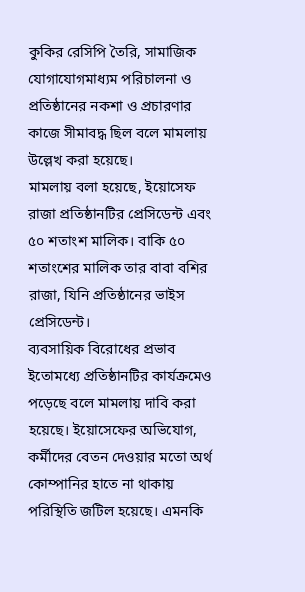কুকির রেসিপি তৈরি, সামাজিক যোগাযোগমাধ্যম পরিচালনা ও প্রতিষ্ঠানের নকশা ও প্রচারণার কাজে সীমাবদ্ধ ছিল বলে মামলায় উল্লেখ করা হয়েছে।
মামলায় বলা হয়েছে, ইয়োসেফ রাজা প্রতিষ্ঠানটির প্রেসিডেন্ট এবং ৫০ শতাংশ মালিক। বাকি ৫০ শতাংশের মালিক তার বাবা বশির রাজা, যিনি প্রতিষ্ঠানের ভাইস প্রেসিডেন্ট।
ব্যবসায়িক বিরোধের প্রভাব ইতোমধ্যে প্রতিষ্ঠানটির কার্যক্রমেও পড়েছে বলে মামলায় দাবি করা হয়েছে। ইয়োসেফের অভিযোগ, কর্মীদের বেতন দেওয়ার মতো অর্থ কোম্পানির হাতে না থাকায় পরিস্থিতি জটিল হয়েছে। এমনকি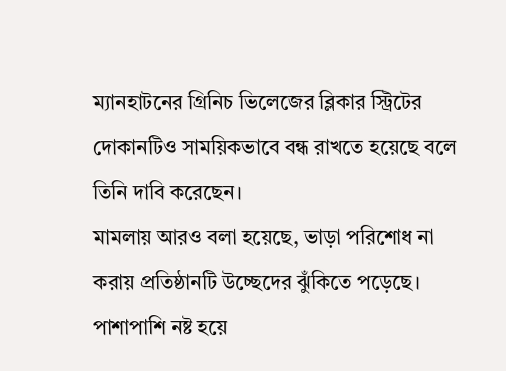ম্যানহাটনের গ্রিনিচ ভিলেজের ব্লিকার স্ট্রিটের দোকানটিও সাময়িকভাবে বন্ধ রাখতে হয়েছে বলে তিনি দাবি করেছেন।
মামলায় আরও বলা হয়েছে, ভাড়া পরিশোধ না করায় প্রতিষ্ঠানটি উচ্ছেদের ঝুঁকিতে পড়েছে। পাশাপাশি নষ্ট হয়ে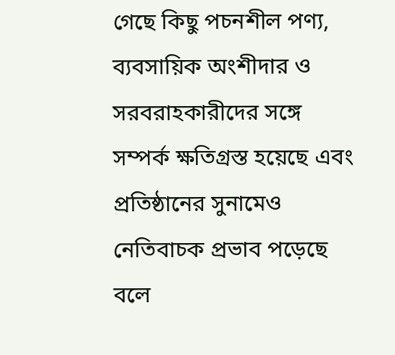গেছে কিছু পচনশীল পণ্য, ব্যবসায়িক অংশীদার ও সরবরাহকারীদের সঙ্গে সম্পর্ক ক্ষতিগ্রস্ত হয়েছে এবং প্রতিষ্ঠানের সুনামেও নেতিবাচক প্রভাব পড়েছে বলে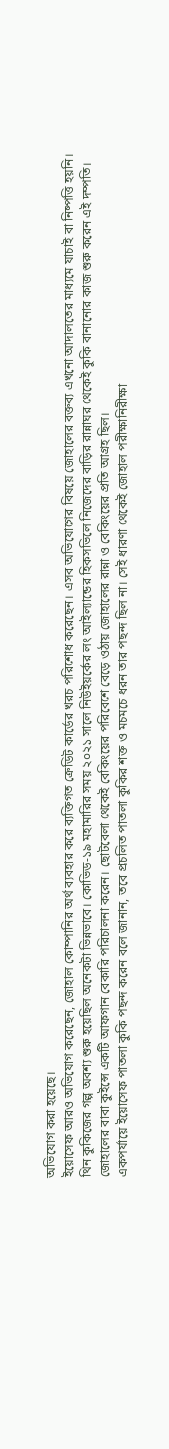অভিযোগ করা হয়েছে।
ইয়োসেফ আরও অভিযোগ করেছেন, জোহাল কোম্পানির অর্থ ব্যবহার করে ব্যক্তিগত ক্রেডিট কার্ডের খরচ পরিশোধ করেছেন। এসব অভিযোগের বিষয়ে জোহালের বক্তব্য এখনো আদালতের মাধ্যমে যাচাই বা নিষ্পত্তি হয়নি।
থিন কুকিজের গল্প অবশ্য শুরু হয়েছিল অনেকটা ভিন্নভাবে। কোভিড-১৯ মহামারির সময় ২০২১ সালে নিউইয়র্কের লং আইল্যান্ডের হিকসভিলে নিজেদের বাড়ির রান্নাঘর থেকেই কুকি বানানোর কাজ শুরু করেন এই দম্পতি। জোহালের বাবা কুইন্সে একটি আফগান বেকারি পরিচালনা করেন। ছোটবেলা থেকেই বেকিংয়ের পরিবেশে বেড়ে ওঠায় জোহালের রান্না ও বেকিংয়ের প্রতি আগ্রহ ছিল।
একপর্যায়ে ইয়োসেফ পাতলা কুকি পছন্দ করেন বলে জানান, তবে প্রচলিত পাতলা কুকির শক্ত ও মচমচে ধরন তার পছন্দ ছিল না। সেই ধারণা থেকেই জোহাল পরীক্ষানিরীক্ষা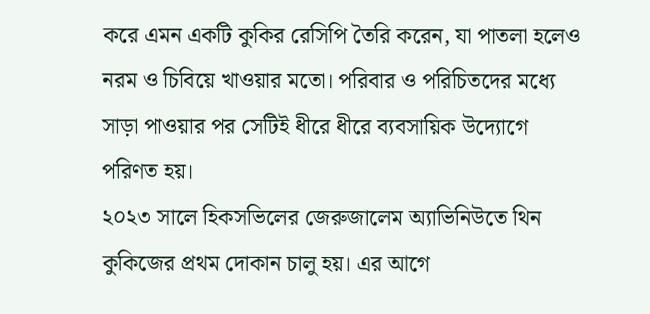করে এমন একটি কুকির রেসিপি তৈরি করেন, যা পাতলা হলেও নরম ও চিবিয়ে খাওয়ার মতো। পরিবার ও পরিচিতদের মধ্যে সাড়া পাওয়ার পর সেটিই ধীরে ধীরে ব্যবসায়িক উদ্যোগে পরিণত হয়।
২০২৩ সালে হিকসভিলের জেরুজালেম অ্যাভিনিউতে থিন কুকিজের প্রথম দোকান চালু হয়। এর আগে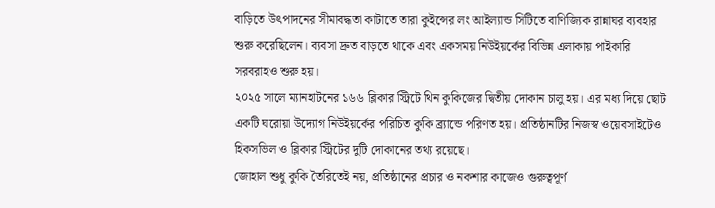বাড়িতে উৎপাদনের সীমাবদ্ধতা কাটাতে তারা কুইন্সের লং আইল্যান্ড সিটিতে বাণিজ্যিক রান্নাঘর ব্যবহার শুরু করেছিলেন। ব্যবসা দ্রুত বাড়তে থাকে এবং একসময় নিউইয়র্কের বিভিন্ন এলাকায় পাইকারি সরবরাহও শুরু হয়।
২০২৫ সালে ম্যানহাটনের ১৬৬ ব্লিকার স্ট্রিটে থিন কুকিজের দ্বিতীয় দোকান চালু হয়। এর মধ্য দিয়ে ছোট একটি ঘরোয়া উদ্যোগ নিউইয়র্কের পরিচিত কুকি ব্র্যান্ডে পরিণত হয়। প্রতিষ্ঠানটির নিজস্ব ওয়েবসাইটেও হিকসভিল ও ব্লিকার স্ট্রিটের দুটি দোকানের তথ্য রয়েছে।
জোহাল শুধু কুকি তৈরিতেই নয়, প্রতিষ্ঠানের প্রচার ও নকশার কাজেও গুরুত্বপূর্ণ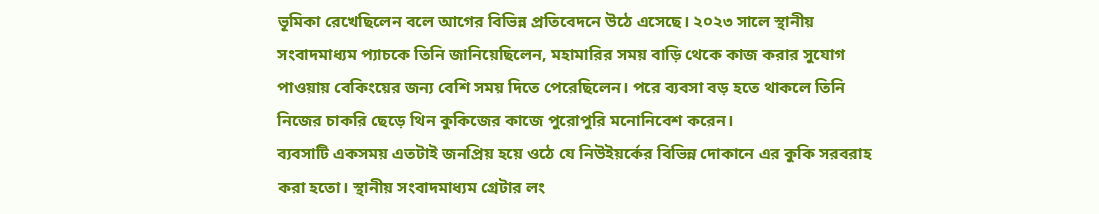ভূমিকা রেখেছিলেন বলে আগের বিভিন্ন প্রতিবেদনে উঠে এসেছে। ২০২৩ সালে স্থানীয় সংবাদমাধ্যম প্যাচকে তিনি জানিয়েছিলেন, মহামারির সময় বাড়ি থেকে কাজ করার সুযোগ পাওয়ায় বেকিংয়ের জন্য বেশি সময় দিতে পেরেছিলেন। পরে ব্যবসা বড় হতে থাকলে তিনি নিজের চাকরি ছেড়ে থিন কুকিজের কাজে পুরোপুরি মনোনিবেশ করেন।
ব্যবসাটি একসময় এতটাই জনপ্রিয় হয়ে ওঠে যে নিউইয়র্কের বিভিন্ন দোকানে এর কুকি সরবরাহ করা হতো। স্থানীয় সংবাদমাধ্যম গ্রেটার লং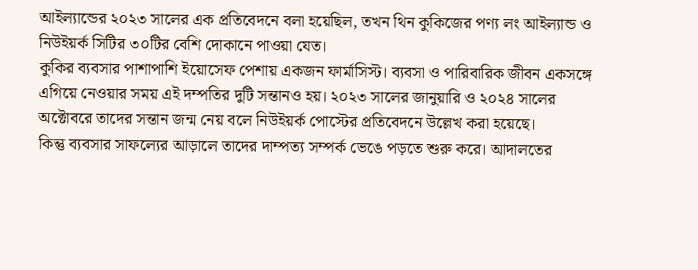আইল্যান্ডের ২০২৩ সালের এক প্রতিবেদনে বলা হয়েছিল, তখন থিন কুকিজের পণ্য লং আইল্যান্ড ও নিউইয়র্ক সিটির ৩০টির বেশি দোকানে পাওয়া যেত।
কুকির ব্যবসার পাশাপাশি ইয়োসেফ পেশায় একজন ফার্মাসিস্ট। ব্যবসা ও পারিবারিক জীবন একসঙ্গে এগিয়ে নেওয়ার সময় এই দম্পতির দুটি সন্তানও হয়। ২০২৩ সালের জানুয়ারি ও ২০২৪ সালের অক্টোবরে তাদের সন্তান জন্ম নেয় বলে নিউইয়র্ক পোস্টের প্রতিবেদনে উল্লেখ করা হয়েছে।
কিন্তু ব্যবসার সাফল্যের আড়ালে তাদের দাম্পত্য সম্পর্ক ভেঙে পড়তে শুরু করে। আদালতের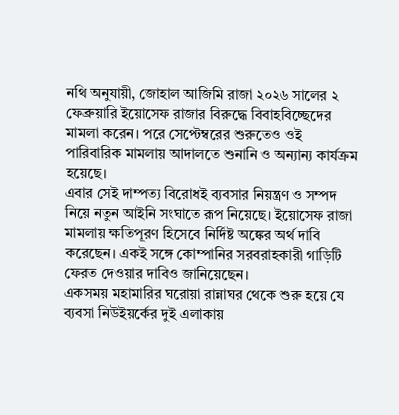নথি অনুযায়ী, জোহাল আজিমি রাজা ২০২৬ সালের ২ ফেব্রুয়ারি ইয়োসেফ রাজার বিরুদ্ধে বিবাহবিচ্ছেদের মামলা করেন। পরে সেপ্টেম্বরের শুরুতেও ওই পারিবারিক মামলায় আদালতে শুনানি ও অন্যান্য কার্যক্রম হয়েছে।
এবার সেই দাম্পত্য বিরোধই ব্যবসার নিয়ন্ত্রণ ও সম্পদ নিয়ে নতুন আইনি সংঘাতে রূপ নিয়েছে। ইয়োসেফ রাজা মামলায় ক্ষতিপূরণ হিসেবে নির্দিষ্ট অঙ্কের অর্থ দাবি করেছেন। একই সঙ্গে কোম্পানির সরবরাহকারী গাড়িটি ফেরত দেওয়ার দাবিও জানিয়েছেন।
একসময় মহামারির ঘরোয়া রান্নাঘর থেকে শুরু হয়ে যে ব্যবসা নিউইয়র্কের দুই এলাকায়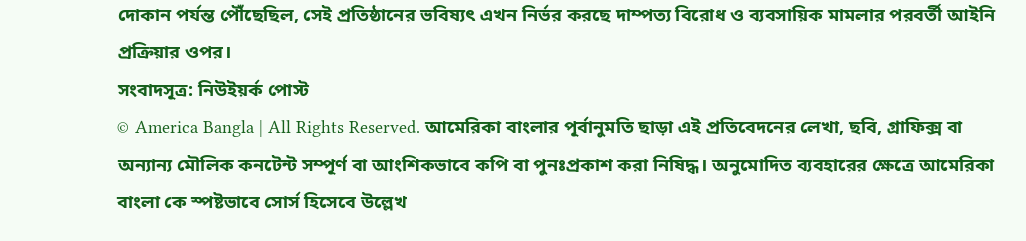দোকান পর্যন্ত পৌঁছেছিল, সেই প্রতিষ্ঠানের ভবিষ্যৎ এখন নির্ভর করছে দাম্পত্য বিরোধ ও ব্যবসায়িক মামলার পরবর্তী আইনি প্রক্রিয়ার ওপর।
সংবাদসূত্র: নিউইয়র্ক পোস্ট
© America Bangla | All Rights Reserved. আমেরিকা বাংলার পূর্বানুমতি ছাড়া এই প্রতিবেদনের লেখা, ছবি, গ্রাফিক্স বা অন্যান্য মৌলিক কনটেন্ট সম্পূর্ণ বা আংশিকভাবে কপি বা পুনঃপ্রকাশ করা নিষিদ্ধ। অনুমোদিত ব্যবহারের ক্ষেত্রে আমেরিকা বাংলা কে স্পষ্টভাবে সোর্স হিসেবে উল্লেখ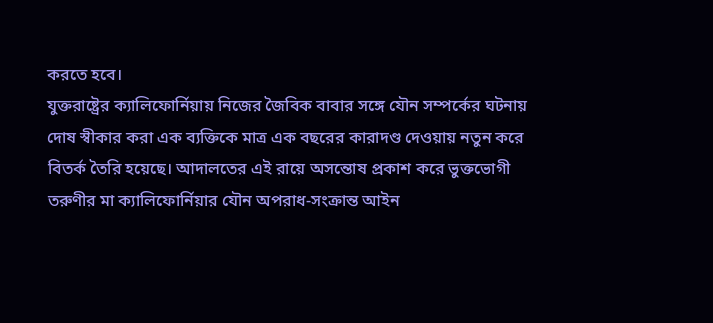করতে হবে।
যুক্তরাষ্ট্রের ক্যালিফোর্নিয়ায় নিজের জৈবিক বাবার সঙ্গে যৌন সম্পর্কের ঘটনায় দোষ স্বীকার করা এক ব্যক্তিকে মাত্র এক বছরের কারাদণ্ড দেওয়ায় নতুন করে বিতর্ক তৈরি হয়েছে। আদালতের এই রায়ে অসন্তোষ প্রকাশ করে ভুক্তভোগী তরুণীর মা ক্যালিফোর্নিয়ার যৌন অপরাধ-সংক্রান্ত আইন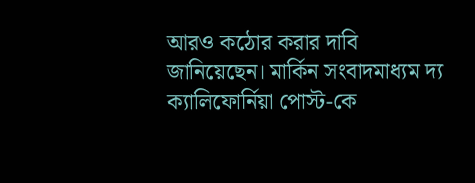আরও কঠোর করার দাবি জানিয়েছেন। মার্কিন সংবাদমাধ্যম দ্য ক্যালিফোর্নিয়া পোস্ট-কে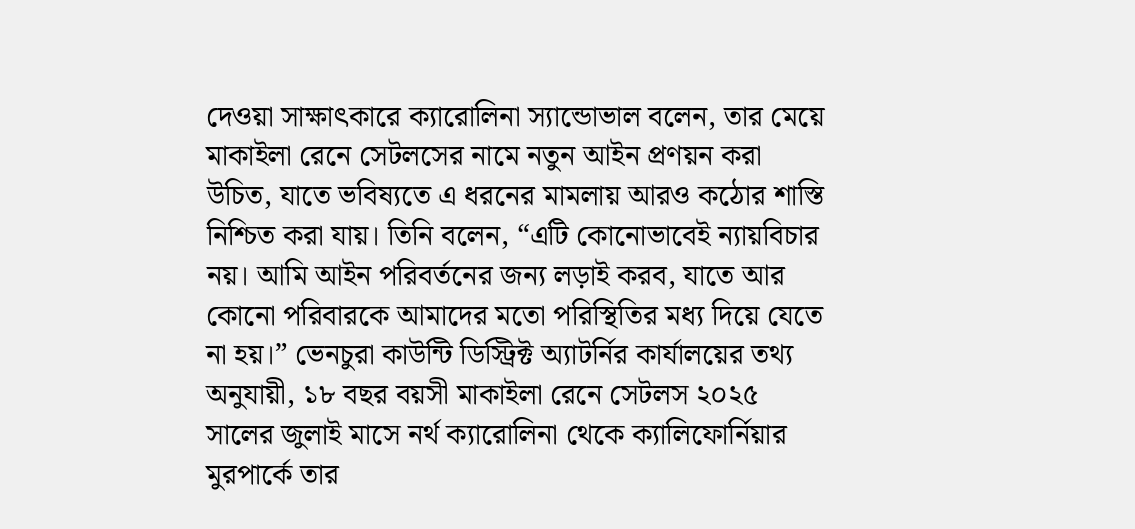দেওয়া সাক্ষাৎকারে ক্যারোলিনা স্যান্ডোভাল বলেন, তার মেয়ে মাকাইলা রেনে সেটলসের নামে নতুন আইন প্রণয়ন করা উচিত, যাতে ভবিষ্যতে এ ধরনের মামলায় আরও কঠোর শাস্তি নিশ্চিত করা যায়। তিনি বলেন, “এটি কোনোভাবেই ন্যায়বিচার নয়। আমি আইন পরিবর্তনের জন্য লড়াই করব, যাতে আর কোনো পরিবারকে আমাদের মতো পরিস্থিতির মধ্য দিয়ে যেতে না হয়।” ভেনচুরা কাউন্টি ডিস্ট্রিক্ট অ্যাটর্নির কার্যালয়ের তথ্য অনুযায়ী, ১৮ বছর বয়সী মাকাইলা রেনে সেটলস ২০২৫ সালের জুলাই মাসে নর্থ ক্যারোলিনা থেকে ক্যালিফোর্নিয়ার মুরপার্কে তার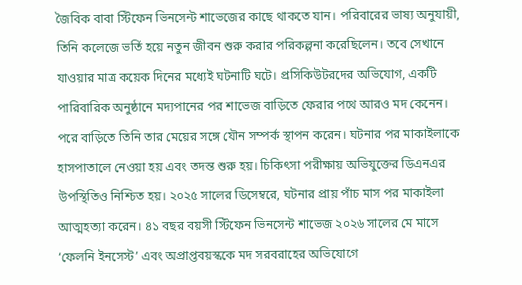জৈবিক বাবা স্টিফেন ভিনসেন্ট শাভেজের কাছে থাকতে যান। পরিবারের ভাষ্য অনুযায়ী, তিনি কলেজে ভর্তি হয়ে নতুন জীবন শুরু করার পরিকল্পনা করেছিলেন। তবে সেখানে যাওয়ার মাত্র কয়েক দিনের মধ্যেই ঘটনাটি ঘটে। প্রসিকিউটরদের অভিযোগ, একটি পারিবারিক অনুষ্ঠানে মদ্যপানের পর শাভেজ বাড়িতে ফেরার পথে আরও মদ কেনেন। পরে বাড়িতে তিনি তার মেয়ের সঙ্গে যৌন সম্পর্ক স্থাপন করেন। ঘটনার পর মাকাইলাকে হাসপাতালে নেওয়া হয় এবং তদন্ত শুরু হয়। চিকিৎসা পরীক্ষায় অভিযুক্তের ডিএনএর উপস্থিতিও নিশ্চিত হয়। ২০২৫ সালের ডিসেম্বরে, ঘটনার প্রায় পাঁচ মাস পর মাকাইলা আত্মহত্যা করেন। ৪১ বছর বয়সী স্টিফেন ভিনসেন্ট শাভেজ ২০২৬ সালের মে মাসে ‘ফেলনি ইনসেস্ট’ এবং অপ্রাপ্তবয়স্ককে মদ সরবরাহের অভিযোগে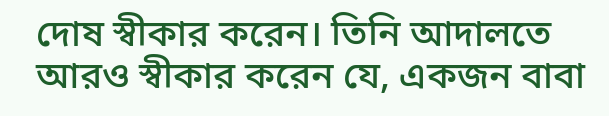দোষ স্বীকার করেন। তিনি আদালতে আরও স্বীকার করেন যে, একজন বাবা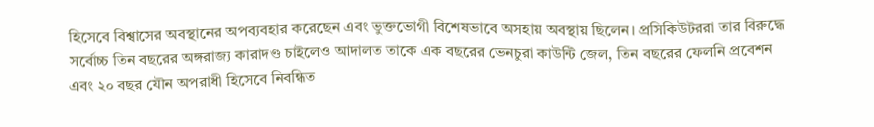হিসেবে বিশ্বাসের অবস্থানের অপব্যবহার করেছেন এবং ভুক্তভোগী বিশেষভাবে অসহায় অবস্থায় ছিলেন। প্রসিকিউটররা তার বিরুদ্ধে সর্বোচ্চ তিন বছরের অঙ্গরাজ্য কারাদণ্ড চাইলেও আদালত তাকে এক বছরের ভেনচুরা কাউন্টি জেল, তিন বছরের ফেলনি প্রবেশন এবং ২০ বছর যৌন অপরাধী হিসেবে নিবন্ধিত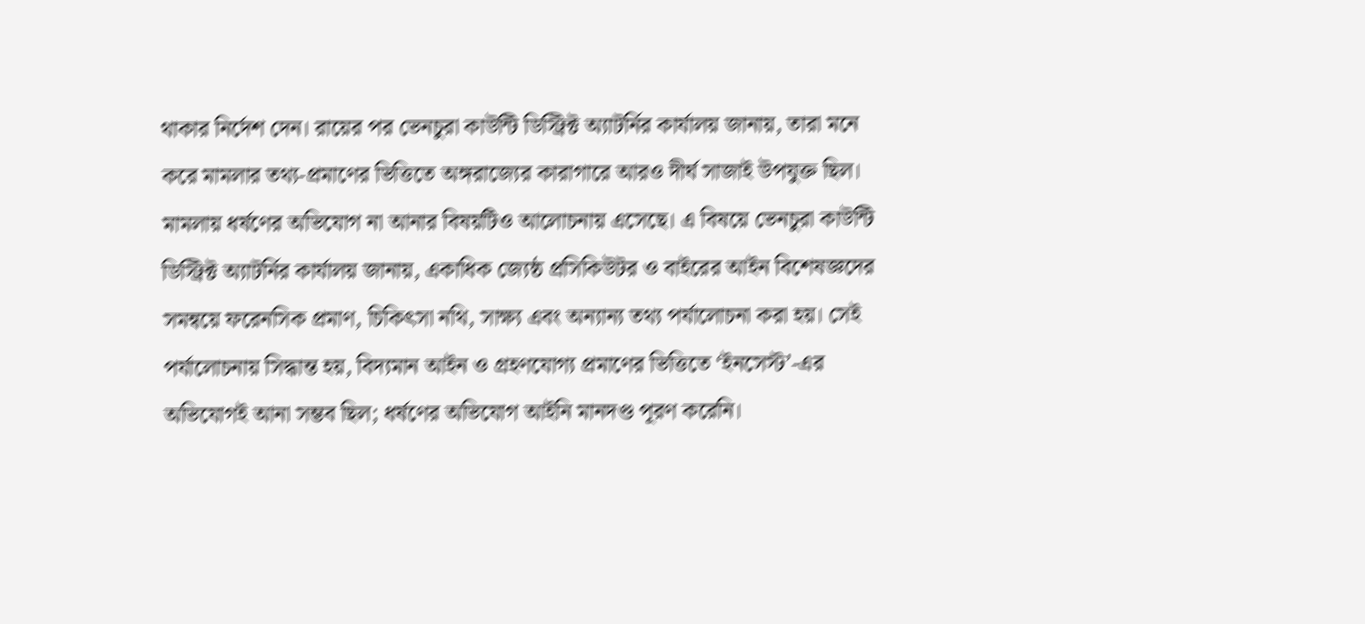থাকার নির্দেশ দেন। রায়ের পর ভেনচুরা কাউন্টি ডিস্ট্রিক্ট অ্যাটর্নির কার্যালয় জানায়, তারা মনে করে মামলার তথ্য-প্রমাণের ভিত্তিতে অঙ্গরাজ্যের কারাগারে আরও দীর্ঘ সাজাই উপযুক্ত ছিল। মামলায় ধর্ষণের অভিযোগ না আনার বিষয়টিও আলোচনায় এসেছে। এ বিষয়ে ভেনচুরা কাউন্টি ডিস্ট্রিক্ট অ্যাটর্নির কার্যালয় জানায়, একাধিক জ্যেষ্ঠ প্রসিকিউটর ও বাইরের আইন বিশেষজ্ঞদের সমন্বয়ে ফরেনসিক প্রমাণ, চিকিৎসা নথি, সাক্ষ্য এবং অন্যান্য তথ্য পর্যালোচনা করা হয়। সেই পর্যালোচনায় সিদ্ধান্ত হয়, বিদ্যমান আইন ও গ্রহণযোগ্য প্রমাণের ভিত্তিতে ‘ইনসেস্ট’-এর অভিযোগই আনা সম্ভব ছিল; ধর্ষণের অভিযোগ আইনি মানদণ্ড পূরণ করেনি।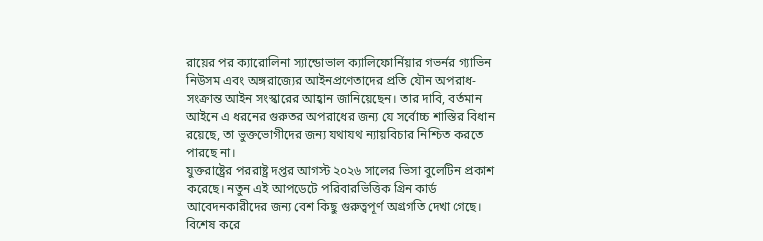রায়ের পর ক্যারোলিনা স্যান্ডোভাল ক্যালিফোর্নিয়ার গভর্নর গ্যাভিন নিউসম এবং অঙ্গরাজ্যের আইনপ্রণেতাদের প্রতি যৌন অপরাধ-সংক্রান্ত আইন সংস্কারের আহ্বান জানিয়েছেন। তার দাবি, বর্তমান আইনে এ ধরনের গুরুতর অপরাধের জন্য যে সর্বোচ্চ শাস্তির বিধান রয়েছে, তা ভুক্তভোগীদের জন্য যথাযথ ন্যায়বিচার নিশ্চিত করতে পারছে না।
যুক্তরাষ্ট্রের পররাষ্ট্র দপ্তর আগস্ট ২০২৬ সালের ভিসা বুলেটিন প্রকাশ করেছে। নতুন এই আপডেটে পরিবারভিত্তিক গ্রিন কার্ড আবেদনকারীদের জন্য বেশ কিছু গুরুত্বপূর্ণ অগ্রগতি দেখা গেছে। বিশেষ করে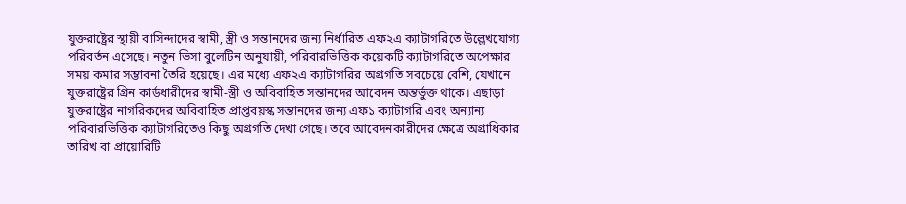যুক্তরাষ্ট্রের স্থায়ী বাসিন্দাদের স্বামী, স্ত্রী ও সন্তানদের জন্য নির্ধারিত এফ২এ ক্যাটাগরিতে উল্লেখযোগ্য পরিবর্তন এসেছে। নতুন ভিসা বুলেটিন অনুযায়ী, পরিবারভিত্তিক কয়েকটি ক্যাটাগরিতে অপেক্ষার সময় কমার সম্ভাবনা তৈরি হয়েছে। এর মধ্যে এফ২এ ক্যাটাগরির অগ্রগতি সবচেয়ে বেশি, যেখানে যুক্তরাষ্ট্রের গ্রিন কার্ডধারীদের স্বামী-স্ত্রী ও অবিবাহিত সন্তানদের আবেদন অন্তর্ভুক্ত থাকে। এছাড়া যুক্তরাষ্ট্রের নাগরিকদের অবিবাহিত প্রাপ্তবয়স্ক সন্তানদের জন্য এফ১ ক্যাটাগরি এবং অন্যান্য পরিবারভিত্তিক ক্যাটাগরিতেও কিছু অগ্রগতি দেখা গেছে। তবে আবেদনকারীদের ক্ষেত্রে অগ্রাধিকার তারিখ বা প্রায়োরিটি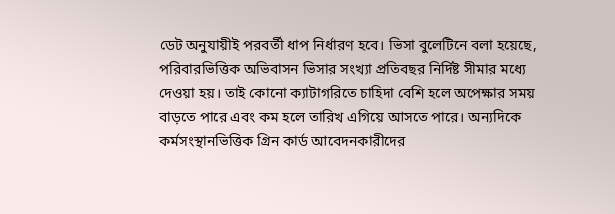ডেট অনুযায়ীই পরবর্তী ধাপ নির্ধারণ হবে। ভিসা বুলেটিনে বলা হয়েছে, পরিবারভিত্তিক অভিবাসন ভিসার সংখ্যা প্রতিবছর নির্দিষ্ট সীমার মধ্যে দেওয়া হয়। তাই কোনো ক্যাটাগরিতে চাহিদা বেশি হলে অপেক্ষার সময় বাড়তে পারে এবং কম হলে তারিখ এগিয়ে আসতে পারে। অন্যদিকে কর্মসংস্থানভিত্তিক গ্রিন কার্ড আবেদনকারীদের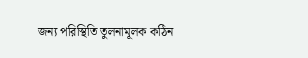জন্য পরিস্থিতি তুলনামূলক কঠিন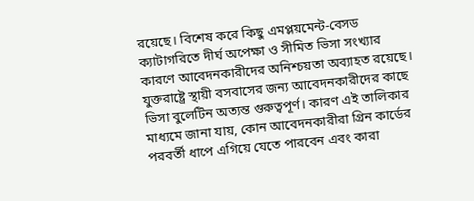রয়েছে। বিশেষ করে কিছু এমপ্লয়মেন্ট-বেসড ক্যাটাগরিতে দীর্ঘ অপেক্ষা ও সীমিত ভিসা সংখ্যার কারণে আবেদনকারীদের অনিশ্চয়তা অব্যাহত রয়েছে। যুক্তরাষ্ট্রে স্থায়ী বসবাসের জন্য আবেদনকারীদের কাছে ভিসা বুলেটিন অত্যন্ত গুরুত্বপূর্ণ। কারণ এই তালিকার মাধ্যমে জানা যায়, কোন আবেদনকারীরা গ্রিন কার্ডের পরবর্তী ধাপে এগিয়ে যেতে পারবেন এবং কারা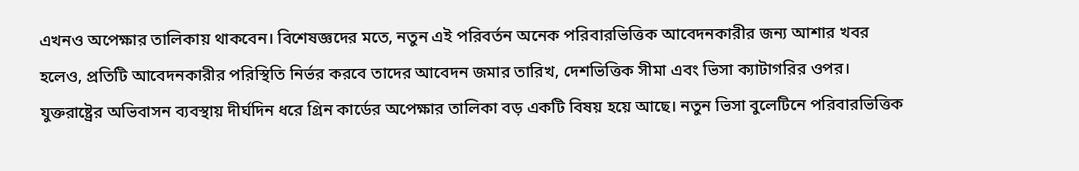এখনও অপেক্ষার তালিকায় থাকবেন। বিশেষজ্ঞদের মতে, নতুন এই পরিবর্তন অনেক পরিবারভিত্তিক আবেদনকারীর জন্য আশার খবর হলেও, প্রতিটি আবেদনকারীর পরিস্থিতি নির্ভর করবে তাদের আবেদন জমার তারিখ, দেশভিত্তিক সীমা এবং ভিসা ক্যাটাগরির ওপর। যুক্তরাষ্ট্রের অভিবাসন ব্যবস্থায় দীর্ঘদিন ধরে গ্রিন কার্ডের অপেক্ষার তালিকা বড় একটি বিষয় হয়ে আছে। নতুন ভিসা বুলেটিনে পরিবারভিত্তিক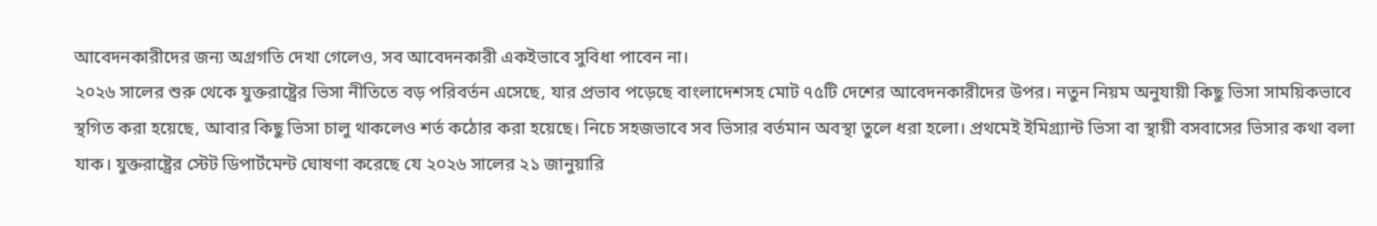আবেদনকারীদের জন্য অগ্রগতি দেখা গেলেও, সব আবেদনকারী একইভাবে সুবিধা পাবেন না।
২০২৬ সালের শুরু থেকে যুক্তরাষ্ট্রের ভিসা নীতিতে বড় পরিবর্তন এসেছে, যার প্রভাব পড়েছে বাংলাদেশসহ মোট ৭৫টি দেশের আবেদনকারীদের উপর। নতুন নিয়ম অনুযায়ী কিছু ভিসা সাময়িকভাবে স্থগিত করা হয়েছে, আবার কিছু ভিসা চালু থাকলেও শর্ত কঠোর করা হয়েছে। নিচে সহজভাবে সব ভিসার বর্তমান অবস্থা তুলে ধরা হলো। প্রথমেই ইমিগ্র্যান্ট ভিসা বা স্থায়ী বসবাসের ভিসার কথা বলা যাক। যুক্তরাষ্ট্রের স্টেট ডিপার্টমেন্ট ঘোষণা করেছে যে ২০২৬ সালের ২১ জানুয়ারি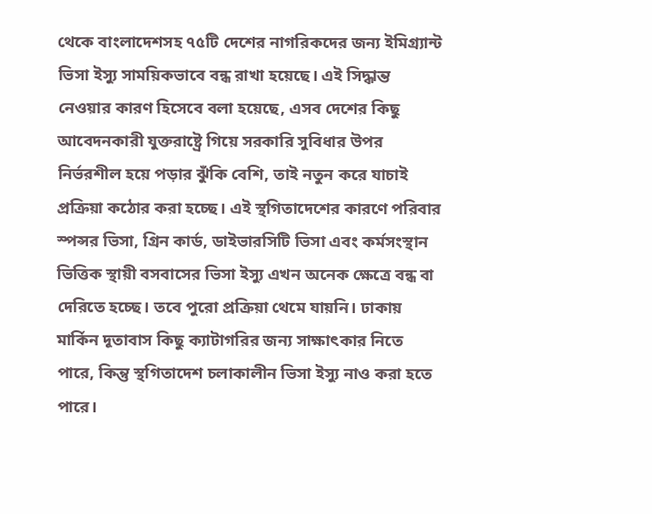থেকে বাংলাদেশসহ ৭৫টি দেশের নাগরিকদের জন্য ইমিগ্র্যান্ট ভিসা ইস্যু সাময়িকভাবে বন্ধ রাখা হয়েছে। এই সিদ্ধান্ত নেওয়ার কারণ হিসেবে বলা হয়েছে, এসব দেশের কিছু আবেদনকারী যুক্তরাষ্ট্রে গিয়ে সরকারি সুবিধার উপর নির্ভরশীল হয়ে পড়ার ঝুঁকি বেশি, তাই নতুন করে যাচাই প্রক্রিয়া কঠোর করা হচ্ছে। এই স্থগিতাদেশের কারণে পরিবার স্পন্সর ভিসা, গ্রিন কার্ড, ডাইভারসিটি ভিসা এবং কর্মসংস্থান ভিত্তিক স্থায়ী বসবাসের ভিসা ইস্যু এখন অনেক ক্ষেত্রে বন্ধ বা দেরিতে হচ্ছে। তবে পুরো প্রক্রিয়া থেমে যায়নি। ঢাকায় মার্কিন দূতাবাস কিছু ক্যাটাগরির জন্য সাক্ষাৎকার নিতে পারে, কিন্তু স্থগিতাদেশ চলাকালীন ভিসা ইস্যু নাও করা হতে পারে।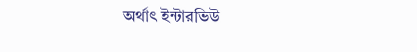অর্থাৎ ইন্টারভিউ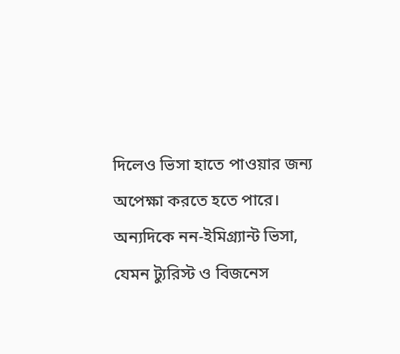দিলেও ভিসা হাতে পাওয়ার জন্য অপেক্ষা করতে হতে পারে। অন্যদিকে নন-ইমিগ্র্যান্ট ভিসা, যেমন ট্যুরিস্ট ও বিজনেস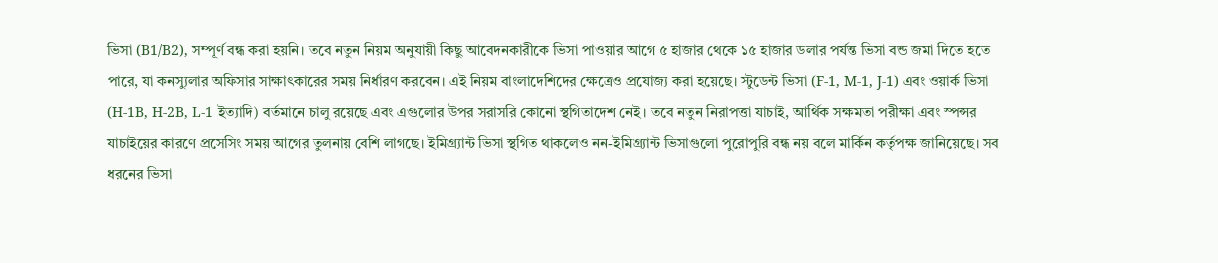ভিসা (B1/B2), সম্পূর্ণ বন্ধ করা হয়নি। তবে নতুন নিয়ম অনুযায়ী কিছু আবেদনকারীকে ভিসা পাওয়ার আগে ৫ হাজার থেকে ১৫ হাজার ডলার পর্যন্ত ভিসা বন্ড জমা দিতে হতে পারে, যা কনস্যুলার অফিসার সাক্ষাৎকারের সময় নির্ধারণ করবেন। এই নিয়ম বাংলাদেশিদের ক্ষেত্রেও প্রযোজ্য করা হয়েছে। স্টুডেন্ট ভিসা (F-1, M-1, J-1) এবং ওয়ার্ক ভিসা (H-1B, H-2B, L-1 ইত্যাদি) বর্তমানে চালু রয়েছে এবং এগুলোর উপর সরাসরি কোনো স্থগিতাদেশ নেই। তবে নতুন নিরাপত্তা যাচাই, আর্থিক সক্ষমতা পরীক্ষা এবং স্পন্সর যাচাইয়ের কারণে প্রসেসিং সময় আগের তুলনায় বেশি লাগছে। ইমিগ্র্যান্ট ভিসা স্থগিত থাকলেও নন-ইমিগ্র্যান্ট ভিসাগুলো পুরোপুরি বন্ধ নয় বলে মার্কিন কর্তৃপক্ষ জানিয়েছে। সব ধরনের ভিসা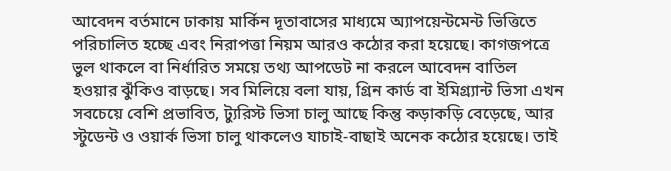আবেদন বর্তমানে ঢাকায় মার্কিন দূতাবাসের মাধ্যমে অ্যাপয়েন্টমেন্ট ভিত্তিতে পরিচালিত হচ্ছে এবং নিরাপত্তা নিয়ম আরও কঠোর করা হয়েছে। কাগজপত্রে ভুল থাকলে বা নির্ধারিত সময়ে তথ্য আপডেট না করলে আবেদন বাতিল হওয়ার ঝুঁকিও বাড়ছে। সব মিলিয়ে বলা যায়, গ্রিন কার্ড বা ইমিগ্র্যান্ট ভিসা এখন সবচেয়ে বেশি প্রভাবিত, ট্যুরিস্ট ভিসা চালু আছে কিন্তু কড়াকড়ি বেড়েছে, আর স্টুডেন্ট ও ওয়ার্ক ভিসা চালু থাকলেও যাচাই-বাছাই অনেক কঠোর হয়েছে। তাই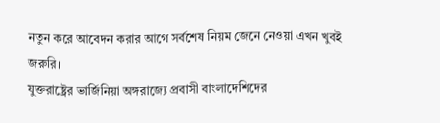নতুন করে আবেদন করার আগে সর্বশেষ নিয়ম জেনে নেওয়া এখন খুবই জরুরি।
যুক্তরাষ্ট্রের ভার্জিনিয়া অঙ্গরাজ্যে প্রবাসী বাংলাদেশিদের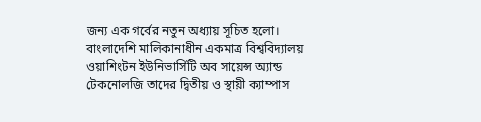জন্য এক গর্বের নতুন অধ্যায় সূচিত হলো। বাংলাদেশি মালিকানাধীন একমাত্র বিশ্ববিদ্যালয় ওয়াশিংটন ইউনিভার্সিটি অব সায়েন্স অ্যান্ড টেকনোলজি তাদের দ্বিতীয় ও স্থায়ী ক্যাম্পাস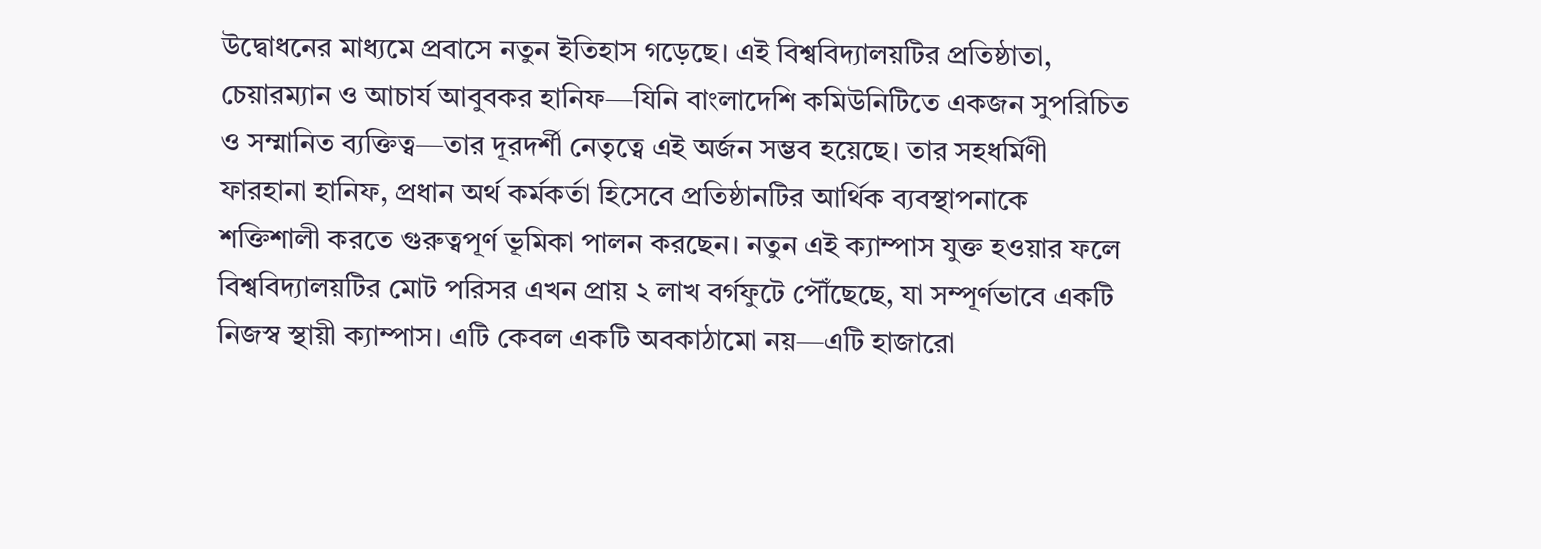উদ্বোধনের মাধ্যমে প্রবাসে নতুন ইতিহাস গড়েছে। এই বিশ্ববিদ্যালয়টির প্রতিষ্ঠাতা, চেয়ারম্যান ও আচার্য আবুবকর হানিফ—যিনি বাংলাদেশি কমিউনিটিতে একজন সুপরিচিত ও সম্মানিত ব্যক্তিত্ব—তার দূরদর্শী নেতৃত্বে এই অর্জন সম্ভব হয়েছে। তার সহধর্মিণী ফারহানা হানিফ, প্রধান অর্থ কর্মকর্তা হিসেবে প্রতিষ্ঠানটির আর্থিক ব্যবস্থাপনাকে শক্তিশালী করতে গুরুত্বপূর্ণ ভূমিকা পালন করছেন। নতুন এই ক্যাম্পাস যুক্ত হওয়ার ফলে বিশ্ববিদ্যালয়টির মোট পরিসর এখন প্রায় ২ লাখ বর্গফুটে পৌঁছেছে, যা সম্পূর্ণভাবে একটি নিজস্ব স্থায়ী ক্যাম্পাস। এটি কেবল একটি অবকাঠামো নয়—এটি হাজারো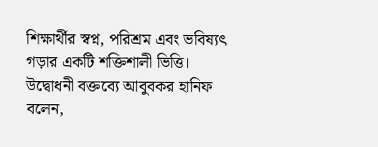শিক্ষার্থীর স্বপ্ন, পরিশ্রম এবং ভবিষ্যৎ গড়ার একটি শক্তিশালী ভিত্তি। উদ্বোধনী বক্তব্যে আবুবকর হানিফ বলেন,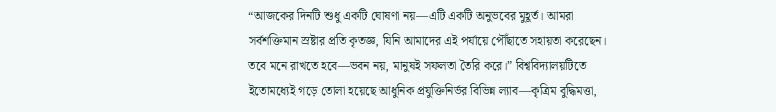“আজকের দিনটি শুধু একটি ঘোষণা নয়—এটি একটি অনুভবের মুহূর্ত। আমরা সর্বশক্তিমান স্রষ্টার প্রতি কৃতজ্ঞ, যিনি আমাদের এই পর্যায়ে পৌঁছাতে সহায়তা করেছেন। তবে মনে রাখতে হবে—ভবন নয়, মানুষই সফলতা তৈরি করে।” বিশ্ববিদ্যালয়টিতে ইতোমধ্যেই গড়ে তোলা হয়েছে আধুনিক প্রযুক্তিনির্ভর বিভিন্ন ল্যাব—কৃত্রিম বুদ্ধিমত্তা,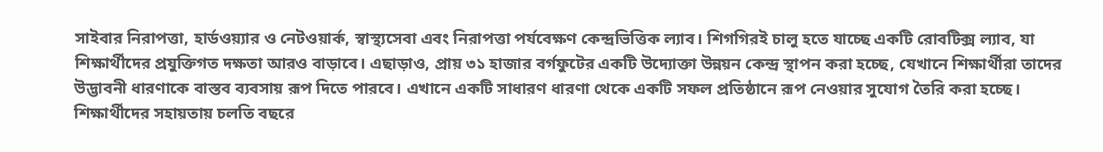সাইবার নিরাপত্তা, হার্ডওয়্যার ও নেটওয়ার্ক, স্বাস্থ্যসেবা এবং নিরাপত্তা পর্যবেক্ষণ কেন্দ্রভিত্তিক ল্যাব। শিগগিরই চালু হতে যাচ্ছে একটি রোবটিক্স ল্যাব, যা শিক্ষার্থীদের প্রযুক্তিগত দক্ষতা আরও বাড়াবে। এছাড়াও, প্রায় ৩১ হাজার বর্গফুটের একটি উদ্যোক্তা উন্নয়ন কেন্দ্র স্থাপন করা হচ্ছে, যেখানে শিক্ষার্থীরা তাদের উদ্ভাবনী ধারণাকে বাস্তব ব্যবসায় রূপ দিতে পারবে। এখানে একটি সাধারণ ধারণা থেকে একটি সফল প্রতিষ্ঠানে রূপ নেওয়ার সুযোগ তৈরি করা হচ্ছে। শিক্ষার্থীদের সহায়তায় চলতি বছরে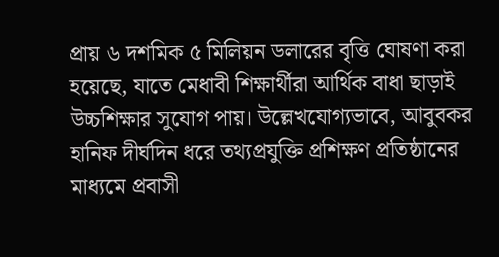প্রায় ৬ দশমিক ৫ মিলিয়ন ডলারের বৃত্তি ঘোষণা করা হয়েছে, যাতে মেধাবী শিক্ষার্থীরা আর্থিক বাধা ছাড়াই উচ্চশিক্ষার সুযোগ পায়। উল্লেখযোগ্যভাবে, আবুবকর হানিফ দীর্ঘদিন ধরে তথ্যপ্রযুক্তি প্রশিক্ষণ প্রতিষ্ঠানের মাধ্যমে প্রবাসী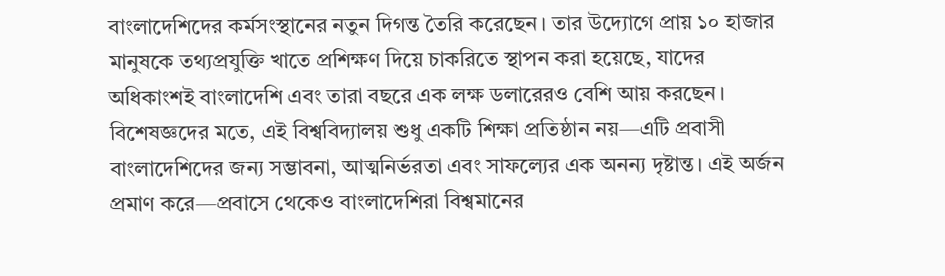বাংলাদেশিদের কর্মসংস্থানের নতুন দিগন্ত তৈরি করেছেন। তার উদ্যোগে প্রায় ১০ হাজার মানুষকে তথ্যপ্রযুক্তি খাতে প্রশিক্ষণ দিয়ে চাকরিতে স্থাপন করা হয়েছে, যাদের অধিকাংশই বাংলাদেশি এবং তারা বছরে এক লক্ষ ডলারেরও বেশি আয় করছেন। বিশেষজ্ঞদের মতে, এই বিশ্ববিদ্যালয় শুধু একটি শিক্ষা প্রতিষ্ঠান নয়—এটি প্রবাসী বাংলাদেশিদের জন্য সম্ভাবনা, আত্মনির্ভরতা এবং সাফল্যের এক অনন্য দৃষ্টান্ত। এই অর্জন প্রমাণ করে—প্রবাসে থেকেও বাংলাদেশিরা বিশ্বমানের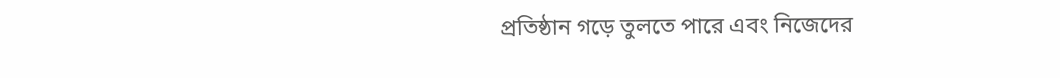প্রতিষ্ঠান গড়ে তুলতে পারে এবং নিজেদের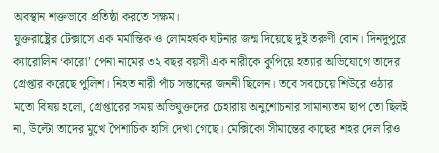অবস্থান শক্তভাবে প্রতিষ্ঠা করতে সক্ষম।
যুক্তরাষ্ট্রের টেক্সাসে এক মর্মান্তিক ও লোমহর্ষক ঘটনার জন্ম দিয়েছে দুই তরুণী বোন। দিনদুপুরে ক্যারোলিন ‘কারো’ পেনা নামের ৩২ বছর বয়সী এক নারীকে কুপিয়ে হত্যার অভিযোগে তাদের গ্রেপ্তার করেছে পুলিশ। নিহত নারী পাঁচ সন্তানের জননী ছিলেন। তবে সবচেয়ে শিউরে ওঠার মতো বিষয় হলো, গ্রেপ্তারের সময় অভিযুক্তদের চেহারায় অনুশোচনার সামান্যতম ছাপ তো ছিলই না, উল্টো তাদের মুখে পৈশাচিক হাসি দেখা গেছে। মেক্সিকো সীমান্তের কাছের শহর দেল রিও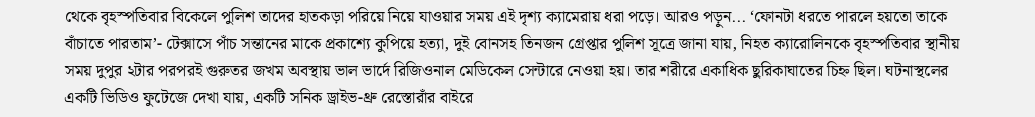থেকে বৃহস্পতিবার বিকেলে পুলিশ তাদের হাতকড়া পরিয়ে নিয়ে যাওয়ার সময় এই দৃশ্য ক্যামেরায় ধরা পড়ে। আরও পড়ুন... ‘ফোনটা ধরতে পারলে হয়তো তাকে বাঁচাতে পারতাম’- টেক্সাসে পাঁচ সন্তানের মাকে প্রকাশ্যে কুপিয়ে হত্যা, দুই বোনসহ তিনজন গ্রেপ্তার পুলিশ সূত্রে জানা যায়, নিহত ক্যারোলিনকে বৃহস্পতিবার স্থানীয় সময় দুপুর ২টার পরপরই গুরুতর জখম অবস্থায় ভাল ভার্দে রিজিওনাল মেডিকেল সেন্টারে নেওয়া হয়। তার শরীরে একাধিক ছুরিকাঘাতের চিহ্ন ছিল। ঘটনাস্থলের একটি ভিডিও ফুটেজে দেখা যায়, একটি সনিক ড্রাইভ-থ্রু রেস্তোরাঁর বাইরে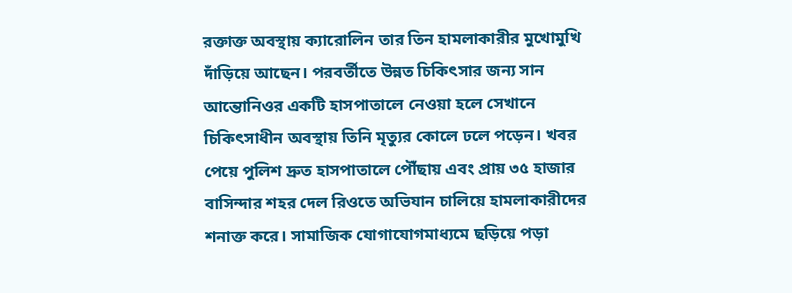রক্তাক্ত অবস্থায় ক্যারোলিন তার তিন হামলাকারীর মুখোমুখি দাঁড়িয়ে আছেন। পরবর্তীতে উন্নত চিকিৎসার জন্য সান আন্তোনিওর একটি হাসপাতালে নেওয়া হলে সেখানে চিকিৎসাধীন অবস্থায় তিনি মৃত্যুর কোলে ঢলে পড়েন। খবর পেয়ে পুলিশ দ্রুত হাসপাতালে পৌঁছায় এবং প্রায় ৩৫ হাজার বাসিন্দার শহর দেল রিওতে অভিযান চালিয়ে হামলাকারীদের শনাক্ত করে। সামাজিক যোগাযোগমাধ্যমে ছড়িয়ে পড়া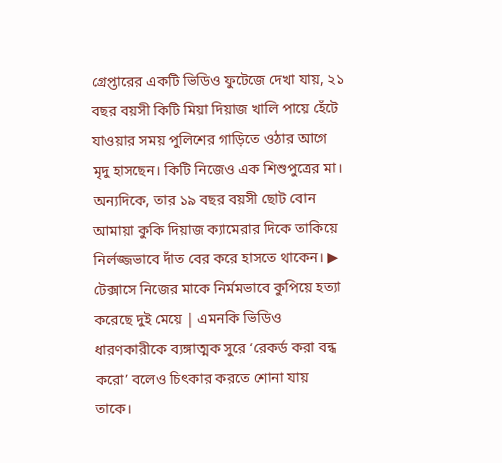গ্রেপ্তারের একটি ভিডিও ফুটেজে দেখা যায়, ২১ বছর বয়সী কিটি মিয়া দিয়াজ খালি পায়ে হেঁটে যাওয়ার সময় পুলিশের গাড়িতে ওঠার আগে মৃদু হাসছেন। কিটি নিজেও এক শিশুপুত্রের মা। অন্যদিকে, তার ১৯ বছর বয়সী ছোট বোন আমায়া কুকি দিয়াজ ক্যামেরার দিকে তাকিয়ে নির্লজ্জভাবে দাঁত বের করে হাসতে থাকেন। ▶ টেক্সাসে নিজের মাকে নির্মমভাবে কুপিয়ে হত্যা করেছে দুই মেয়ে | এমনকি ভিডিও ধারণকারীকে ব্যঙ্গাত্মক সুরে ‘রেকর্ড করা বন্ধ করো’ বলেও চিৎকার করতে শোনা যায় তাকে।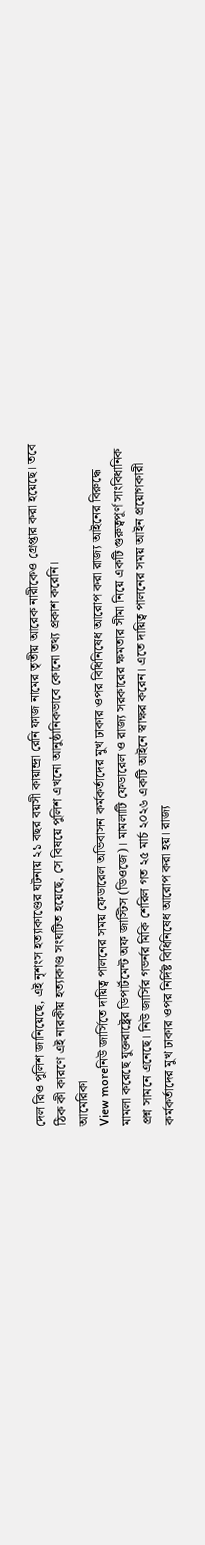দেল রিও পুলিশ জানিয়েছে, এই নৃশংস হত্যাকাণ্ডের ঘটনায় ২১ বছর বয়সী কায়ান্দ্রা রেনি ফাজ নামের তৃতীয় আরেক নারীকেও গ্রেপ্তার করা হয়েছে। তবে ঠিক কী কারণে এই নারকীয় হত্যাকাণ্ড সংঘটিত হয়েছে, সে বিষয়ে পুলিশ এখনো আনুষ্ঠানিকভাবে কোনো তথ্য প্রকাশ করেনি।
আমেরিকা
View moreনিউ জার্সিতে দায়িত্ব পালনের সময় ফেডারেল অভিবাসন কর্মকর্তাদের মুখ ঢাকার ওপর বিধিনিষেধ আরোপ করা রাজ্য আইনের বিরুদ্ধে মামলা করেছে যুক্তরাষ্ট্রের ডিপার্টমেন্ট অফ জাস্টিস (ডিওজে)। মামলাটি ফেডারেল ও রাজ্য সরকারের ক্ষমতার সীমা নিয়ে একটি গুরুত্বপূর্ণ সাংবিধানিক প্রশ্ন সামনে এনেছে। নিউ জার্সির গভর্নর মিকি শেরিল গত ২৫ মার্চ ২০২৬ একটি আইনে স্বাক্ষর করেন। এতে দায়িত্ব পালনের সময় আইন প্রয়োগকারী কর্মকর্তাদের মুখ ঢাকার ওপর নির্দিষ্ট বিধিনিষেধ আরোপ করা হয়। রাজ্য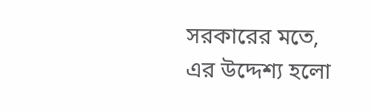সরকারের মতে, এর উদ্দেশ্য হলো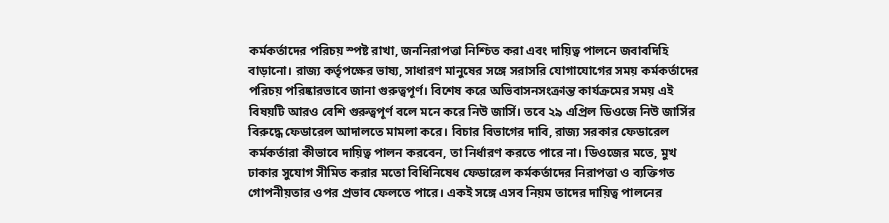কর্মকর্তাদের পরিচয় স্পষ্ট রাখা, জননিরাপত্তা নিশ্চিত করা এবং দায়িত্ব পালনে জবাবদিহি বাড়ানো। রাজ্য কর্তৃপক্ষের ভাষ্য, সাধারণ মানুষের সঙ্গে সরাসরি যোগাযোগের সময় কর্মকর্তাদের পরিচয় পরিষ্কারভাবে জানা গুরুত্বপূর্ণ। বিশেষ করে অভিবাসনসংক্রান্ত কার্যক্রমের সময় এই বিষয়টি আরও বেশি গুরুত্বপূর্ণ বলে মনে করে নিউ জার্সি। তবে ২৯ এপ্রিল ডিওজে নিউ জার্সির বিরুদ্ধে ফেডারেল আদালতে মামলা করে। বিচার বিভাগের দাবি, রাজ্য সরকার ফেডারেল কর্মকর্তারা কীভাবে দায়িত্ব পালন করবেন, তা নির্ধারণ করতে পারে না। ডিওজের মতে, মুখ ঢাকার সুযোগ সীমিত করার মতো বিধিনিষেধ ফেডারেল কর্মকর্তাদের নিরাপত্তা ও ব্যক্তিগত গোপনীয়তার ওপর প্রভাব ফেলতে পারে। একই সঙ্গে এসব নিয়ম তাদের দায়িত্ব পালনের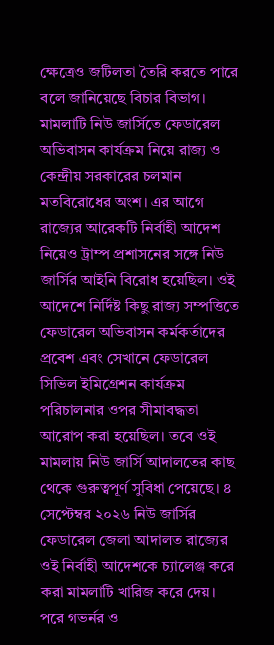ক্ষেত্রেও জটিলতা তৈরি করতে পারে বলে জানিয়েছে বিচার বিভাগ। মামলাটি নিউ জার্সিতে ফেডারেল অভিবাসন কার্যক্রম নিয়ে রাজ্য ও কেন্দ্রীয় সরকারের চলমান মতবিরোধের অংশ। এর আগে রাজ্যের আরেকটি নির্বাহী আদেশ নিয়েও ট্রাম্প প্রশাসনের সঙ্গে নিউ জার্সির আইনি বিরোধ হয়েছিল। ওই আদেশে নির্দিষ্ট কিছু রাজ্য সম্পত্তিতে ফেডারেল অভিবাসন কর্মকর্তাদের প্রবেশ এবং সেখানে ফেডারেল সিভিল ইমিগ্রেশন কার্যক্রম পরিচালনার ওপর সীমাবদ্ধতা আরোপ করা হয়েছিল। তবে ওই মামলায় নিউ জার্সি আদালতের কাছ থেকে গুরুত্বপূর্ণ সুবিধা পেয়েছে। ৪ সেপ্টেম্বর ২০২৬ নিউ জার্সির ফেডারেল জেলা আদালত রাজ্যের ওই নির্বাহী আদেশকে চ্যালেঞ্জ করে করা মামলাটি খারিজ করে দেয়। পরে গভর্নর ও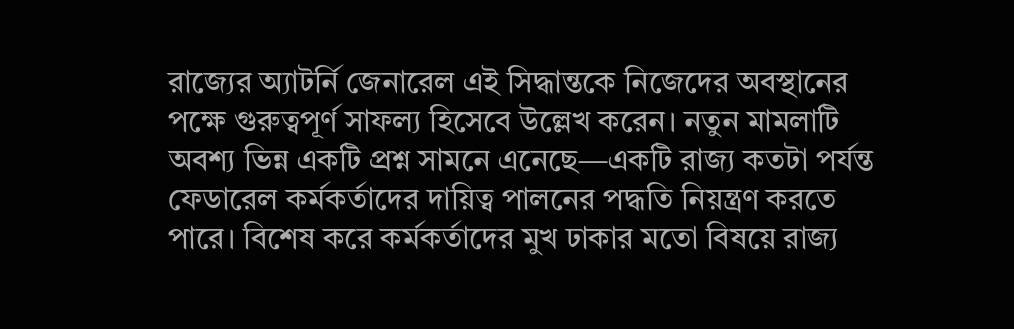রাজ্যের অ্যাটর্নি জেনারেল এই সিদ্ধান্তকে নিজেদের অবস্থানের পক্ষে গুরুত্বপূর্ণ সাফল্য হিসেবে উল্লেখ করেন। নতুন মামলাটি অবশ্য ভিন্ন একটি প্রশ্ন সামনে এনেছে—একটি রাজ্য কতটা পর্যন্ত ফেডারেল কর্মকর্তাদের দায়িত্ব পালনের পদ্ধতি নিয়ন্ত্রণ করতে পারে। বিশেষ করে কর্মকর্তাদের মুখ ঢাকার মতো বিষয়ে রাজ্য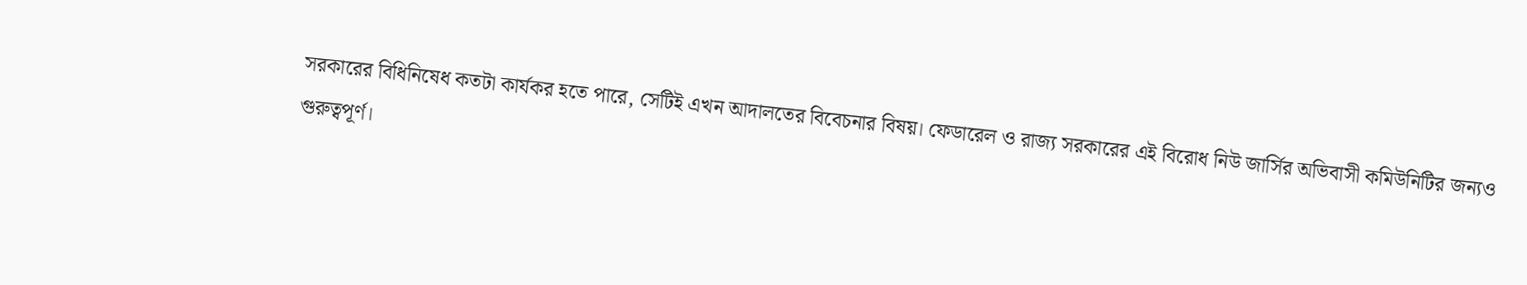সরকারের বিধিনিষেধ কতটা কার্যকর হতে পারে, সেটিই এখন আদালতের বিবেচনার বিষয়। ফেডারেল ও রাজ্য সরকারের এই বিরোধ নিউ জার্সির অভিবাসী কমিউনিটির জন্যও গুরুত্বপূর্ণ।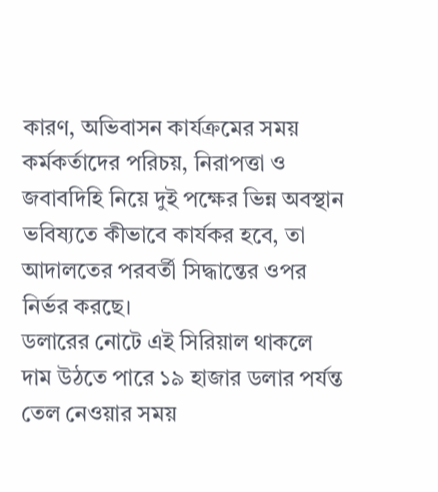কারণ, অভিবাসন কার্যক্রমের সময় কর্মকর্তাদের পরিচয়, নিরাপত্তা ও জবাবদিহি নিয়ে দুই পক্ষের ভিন্ন অবস্থান ভবিষ্যতে কীভাবে কার্যকর হবে, তা আদালতের পরবর্তী সিদ্ধান্তের ওপর নির্ভর করছে।
ডলারের নোটে এই সিরিয়াল থাকলে দাম উঠতে পারে ১৯ হাজার ডলার পর্যন্ত
তেল নেওয়ার সময়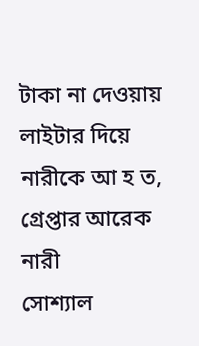টাকা না দেওয়ায় লাইটার দিয়ে নারীকে আ হ ত, গ্রেপ্তার আরেক নারী
সোশ্যাল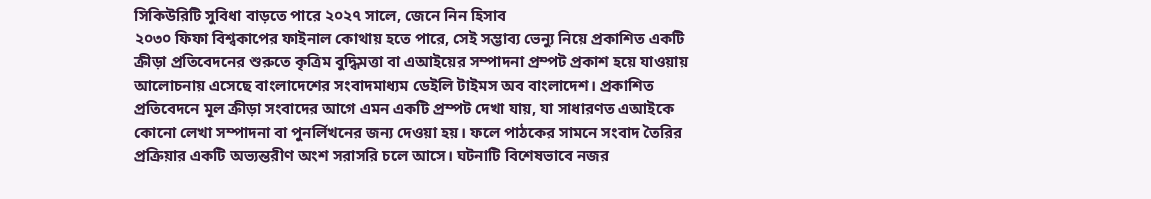সিকিউরিটি সুবিধা বাড়তে পারে ২০২৭ সালে, জেনে নিন হিসাব
২০৩০ ফিফা বিশ্বকাপের ফাইনাল কোথায় হতে পারে, সেই সম্ভাব্য ভেন্যু নিয়ে প্রকাশিত একটি ক্রীড়া প্রতিবেদনের শুরুতে কৃত্রিম বুদ্ধিমত্তা বা এআইয়ের সম্পাদনা প্রম্পট প্রকাশ হয়ে যাওয়ায় আলোচনায় এসেছে বাংলাদেশের সংবাদমাধ্যম ডেইলি টাইমস অব বাংলাদেশ। প্রকাশিত প্রতিবেদনে মূল ক্রীড়া সংবাদের আগে এমন একটি প্রম্পট দেখা যায়, যা সাধারণত এআইকে কোনো লেখা সম্পাদনা বা পুনর্লিখনের জন্য দেওয়া হয়। ফলে পাঠকের সামনে সংবাদ তৈরির প্রক্রিয়ার একটি অভ্যন্তরীণ অংশ সরাসরি চলে আসে। ঘটনাটি বিশেষভাবে নজর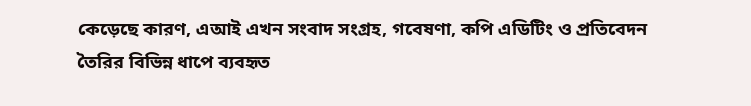কেড়েছে কারণ, এআই এখন সংবাদ সংগ্রহ, গবেষণা, কপি এডিটিং ও প্রতিবেদন তৈরির বিভিন্ন ধাপে ব্যবহৃত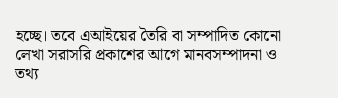হচ্ছে। তবে এআইয়ের তৈরি বা সম্পাদিত কোনো লেখা সরাসরি প্রকাশের আগে মানবসম্পাদনা ও তথ্য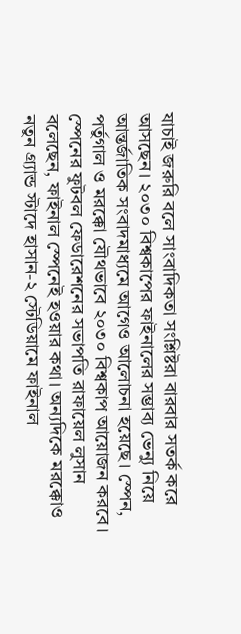যাচাই জরুরি বলে সাংবাদিকতা সংশ্লিষ্টরা বারবার সতর্ক করে আসছেন। ২০৩০ বিশ্বকাপের ফাইনালের সম্ভাব্য ভেন্যু নিয়ে আন্তর্জাতিক সংবাদমাধ্যমে আগেও আলোচনা হয়েছে। স্পেন, পর্তুগাল ও মরক্কো যৌথভাবে ২০৩০ বিশ্বকাপ আয়োজন করবে। স্পেনের ফুটবল ফেডারেশনের সভাপতি রাফায়েল লুসান বলেছেন, ফাইনাল স্পেনেই হওয়ার কথা। অন্যদিকে মরক্কোও নতুন গ্র্যান্ড স্টাদে হাসান-২ স্টেডিয়ামে ফাইনাল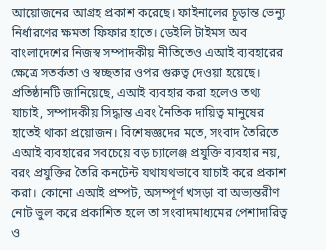আয়োজনের আগ্রহ প্রকাশ করেছে। ফাইনালের চূড়ান্ত ভেন্যু নির্ধারণের ক্ষমতা ফিফার হাতে। ডেইলি টাইমস অব বাংলাদেশের নিজস্ব সম্পাদকীয় নীতিতেও এআই ব্যবহারের ক্ষেত্রে সতর্কতা ও স্বচ্ছতার ওপর গুরুত্ব দেওয়া হয়েছে। প্রতিষ্ঠানটি জানিয়েছে, এআই ব্যবহার করা হলেও তথ্য যাচাই, সম্পাদকীয় সিদ্ধান্ত এবং নৈতিক দায়িত্ব মানুষের হাতেই থাকা প্রয়োজন। বিশেষজ্ঞদের মতে, সংবাদ তৈরিতে এআই ব্যবহারের সবচেয়ে বড় চ্যালেঞ্জ প্রযুক্তি ব্যবহার নয়, বরং প্রযুক্তির তৈরি কনটেন্ট যথাযথভাবে যাচাই করে প্রকাশ করা। কোনো এআই প্রম্পট, অসম্পূর্ণ খসড়া বা অভ্যন্তরীণ নোট ভুল করে প্রকাশিত হলে তা সংবাদমাধ্যমের পেশাদারিত্ব ও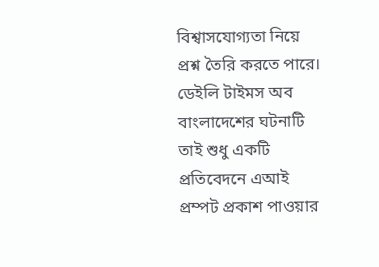বিশ্বাসযোগ্যতা নিয়ে প্রশ্ন তৈরি করতে পারে। ডেইলি টাইমস অব বাংলাদেশের ঘটনাটি তাই শুধু একটি প্রতিবেদনে এআই প্রম্পট প্রকাশ পাওয়ার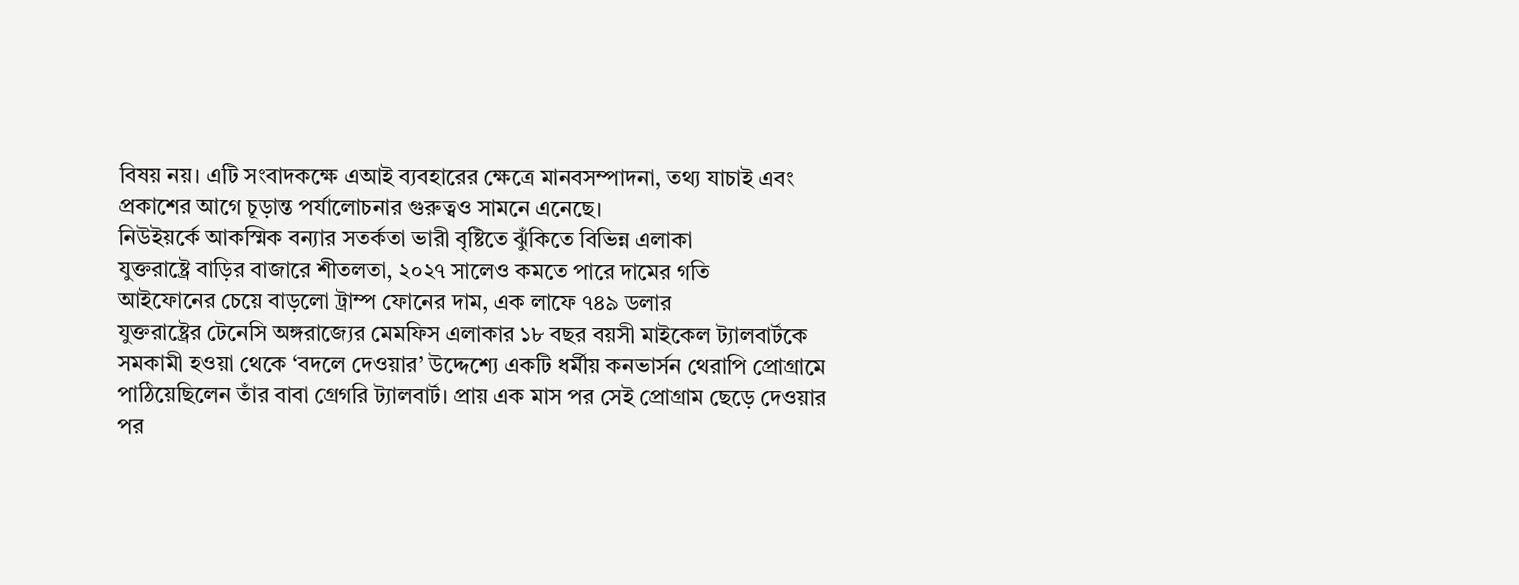বিষয় নয়। এটি সংবাদকক্ষে এআই ব্যবহারের ক্ষেত্রে মানবসম্পাদনা, তথ্য যাচাই এবং প্রকাশের আগে চূড়ান্ত পর্যালোচনার গুরুত্বও সামনে এনেছে।
নিউইয়র্কে আকস্মিক বন্যার সতর্কতা ভারী বৃষ্টিতে ঝুঁকিতে বিভিন্ন এলাকা
যুক্তরাষ্ট্রে বাড়ির বাজারে শীতলতা, ২০২৭ সালেও কমতে পারে দামের গতি
আইফোনের চেয়ে বাড়লো ট্রাম্প ফোনের দাম, এক লাফে ৭৪৯ ডলার
যুক্তরাষ্ট্রের টেনেসি অঙ্গরাজ্যের মেমফিস এলাকার ১৮ বছর বয়সী মাইকেল ট্যালবার্টকে সমকামী হওয়া থেকে ‘বদলে দেওয়ার’ উদ্দেশ্যে একটি ধর্মীয় কনভার্সন থেরাপি প্রোগ্রামে পাঠিয়েছিলেন তাঁর বাবা গ্রেগরি ট্যালবার্ট। প্রায় এক মাস পর সেই প্রোগ্রাম ছেড়ে দেওয়ার পর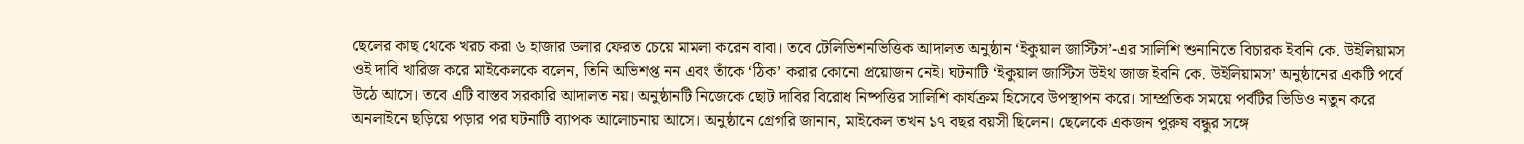ছেলের কাছ থেকে খরচ করা ৬ হাজার ডলার ফেরত চেয়ে মামলা করেন বাবা। তবে টেলিভিশনভিত্তিক আদালত অনুষ্ঠান ‘ইকুয়াল জাস্টিস’-এর সালিশি শুনানিতে বিচারক ইবনি কে. উইলিয়ামস ওই দাবি খারিজ করে মাইকেলকে বলেন, তিনি অভিশপ্ত নন এবং তাঁকে ‘ঠিক’ করার কোনো প্রয়োজন নেই। ঘটনাটি ‘ইকুয়াল জাস্টিস উইথ জাজ ইবনি কে. উইলিয়ামস’ অনুষ্ঠানের একটি পর্বে উঠে আসে। তবে এটি বাস্তব সরকারি আদালত নয়। অনুষ্ঠানটি নিজেকে ছোট দাবির বিরোধ নিষ্পত্তির সালিশি কার্যক্রম হিসেবে উপস্থাপন করে। সাম্প্রতিক সময়ে পর্বটির ভিডিও নতুন করে অনলাইনে ছড়িয়ে পড়ার পর ঘটনাটি ব্যাপক আলোচনায় আসে। অনুষ্ঠানে গ্রেগরি জানান, মাইকেল তখন ১৭ বছর বয়সী ছিলেন। ছেলেকে একজন পুরুষ বন্ধুর সঙ্গে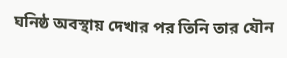ঘনিষ্ঠ অবস্থায় দেখার পর তিনি তার যৌন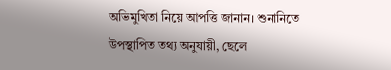অভিমুখিতা নিয়ে আপত্তি জানান। শুনানিতে উপস্থাপিত তথ্য অনুযায়ী, ছেলে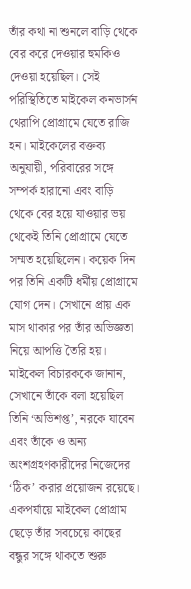তাঁর কথা না শুনলে বাড়ি থেকে বের করে দেওয়ার হুমকিও দেওয়া হয়েছিল। সেই পরিস্থিতিতে মাইকেল কনভার্সন থেরাপি প্রোগ্রামে যেতে রাজি হন। মাইকেলের বক্তব্য অনুযায়ী, পরিবারের সঙ্গে সম্পর্ক হারানো এবং বাড়ি থেকে বের হয়ে যাওয়ার ভয় থেকেই তিনি প্রোগ্রামে যেতে সম্মত হয়েছিলেন। কয়েক দিন পর তিনি একটি ধর্মীয় প্রোগ্রামে যোগ দেন। সেখানে প্রায় এক মাস থাকার পর তাঁর অভিজ্ঞতা নিয়ে আপত্তি তৈরি হয়। মাইকেল বিচারককে জানান, সেখানে তাঁকে বলা হয়েছিল তিনি ‘অভিশপ্ত’, নরকে যাবেন এবং তাঁকে ও অন্য অংশগ্রহণকারীদের নিজেদের ‘ঠিক’ করার প্রয়োজন রয়েছে। একপর্যায়ে মাইকেল প্রোগ্রাম ছেড়ে তাঁর সবচেয়ে কাছের বন্ধুর সঙ্গে থাকতে শুরু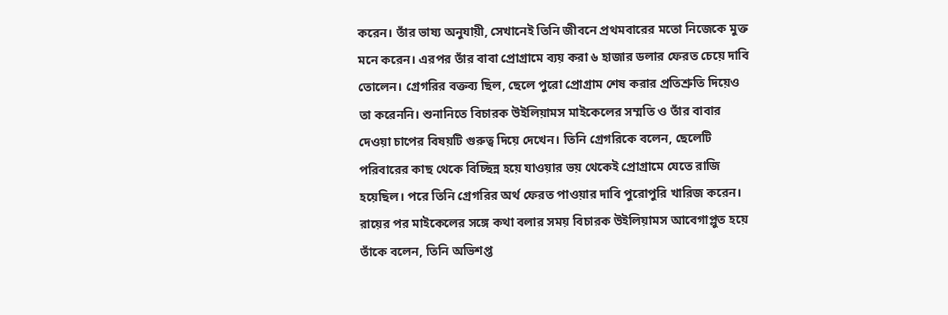করেন। তাঁর ভাষ্য অনুযায়ী, সেখানেই তিনি জীবনে প্রথমবারের মতো নিজেকে মুক্ত মনে করেন। এরপর তাঁর বাবা প্রোগ্রামে ব্যয় করা ৬ হাজার ডলার ফেরত চেয়ে দাবি তোলেন। গ্রেগরির বক্তব্য ছিল, ছেলে পুরো প্রোগ্রাম শেষ করার প্রতিশ্রুতি দিয়েও তা করেননি। শুনানিতে বিচারক উইলিয়ামস মাইকেলের সম্মতি ও তাঁর বাবার দেওয়া চাপের বিষয়টি গুরুত্ব দিয়ে দেখেন। তিনি গ্রেগরিকে বলেন, ছেলেটি পরিবারের কাছ থেকে বিচ্ছিন্ন হয়ে যাওয়ার ভয় থেকেই প্রোগ্রামে যেতে রাজি হয়েছিল। পরে তিনি গ্রেগরির অর্থ ফেরত পাওয়ার দাবি পুরোপুরি খারিজ করেন। রায়ের পর মাইকেলের সঙ্গে কথা বলার সময় বিচারক উইলিয়ামস আবেগাপ্লুত হয়ে তাঁকে বলেন, তিনি অভিশপ্ত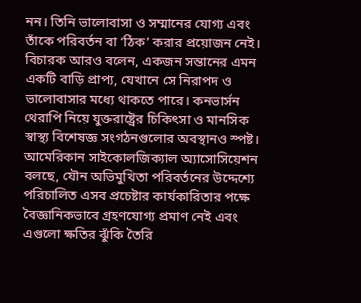নন। তিনি ভালোবাসা ও সম্মানের যোগ্য এবং তাঁকে পরিবর্তন বা ‘ঠিক’ করার প্রয়োজন নেই। বিচারক আরও বলেন, একজন সন্তানের এমন একটি বাড়ি প্রাপ্য, যেখানে সে নিরাপদ ও ভালোবাসার মধ্যে থাকতে পারে। কনভার্সন থেরাপি নিয়ে যুক্তরাষ্ট্রের চিকিৎসা ও মানসিক স্বাস্থ্য বিশেষজ্ঞ সংগঠনগুলোর অবস্থানও স্পষ্ট। আমেরিকান সাইকোলজিক্যাল অ্যাসোসিয়েশন বলছে, যৌন অভিমুখিতা পরিবর্তনের উদ্দেশ্যে পরিচালিত এসব প্রচেষ্টার কার্যকারিতার পক্ষে বৈজ্ঞানিকভাবে গ্রহণযোগ্য প্রমাণ নেই এবং এগুলো ক্ষতির ঝুঁকি তৈরি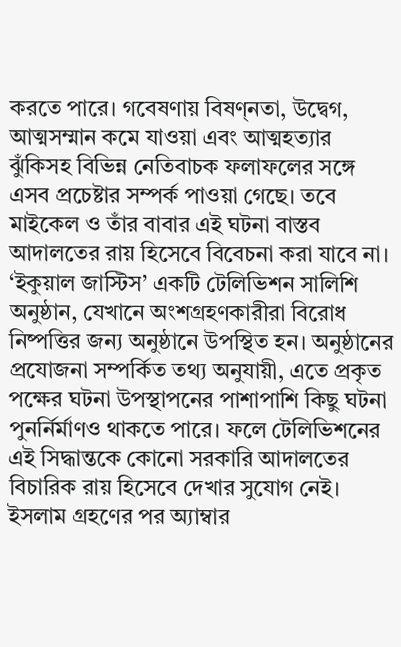করতে পারে। গবেষণায় বিষণ্নতা, উদ্বেগ, আত্মসম্মান কমে যাওয়া এবং আত্মহত্যার ঝুঁকিসহ বিভিন্ন নেতিবাচক ফলাফলের সঙ্গে এসব প্রচেষ্টার সম্পর্ক পাওয়া গেছে। তবে মাইকেল ও তাঁর বাবার এই ঘটনা বাস্তব আদালতের রায় হিসেবে বিবেচনা করা যাবে না। ‘ইকুয়াল জাস্টিস’ একটি টেলিভিশন সালিশি অনুষ্ঠান, যেখানে অংশগ্রহণকারীরা বিরোধ নিষ্পত্তির জন্য অনুষ্ঠানে উপস্থিত হন। অনুষ্ঠানের প্রযোজনা সম্পর্কিত তথ্য অনুযায়ী, এতে প্রকৃত পক্ষের ঘটনা উপস্থাপনের পাশাপাশি কিছু ঘটনা পুনর্নির্মাণও থাকতে পারে। ফলে টেলিভিশনের এই সিদ্ধান্তকে কোনো সরকারি আদালতের বিচারিক রায় হিসেবে দেখার সুযোগ নেই।
ইসলাম গ্রহণের পর অ্যাম্বার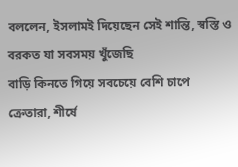বললেন, ইসলামই দিয়েছেন সেই শান্তি, স্বস্তি ও বরকত যা সবসময় খুঁজেছি
বাড়ি কিনতে গিয়ে সবচেয়ে বেশি চাপে ক্রেতারা, শীর্ষে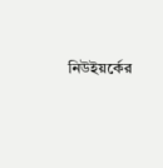নিউইয়র্কের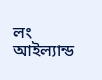লং আইল্যান্ড